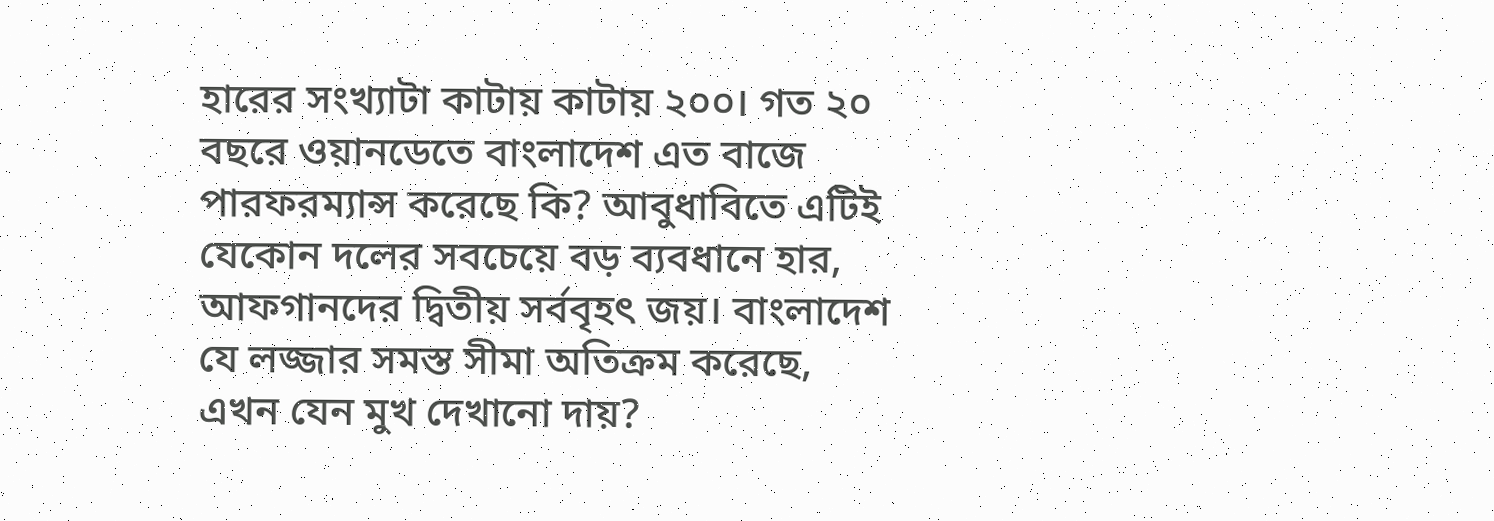হারের সংখ্যাটা কাটায় কাটায় ২০০। গত ২০ বছরে ওয়ানডেতে বাংলাদেশ এত বাজে পারফরম্যান্স করেছে কি? আবুধাবিতে এটিই যেকোন দলের সবচেয়ে বড় ব্যবধানে হার, আফগানদের দ্বিতীয় সর্ববৃহৎ জয়। বাংলাদেশ যে লজ্জার সমস্ত সীমা অতিক্রম করেছে, এখন যেন মুখ দেখানো দায়?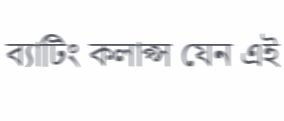ব্যাটিং কলাপ্স যেন এই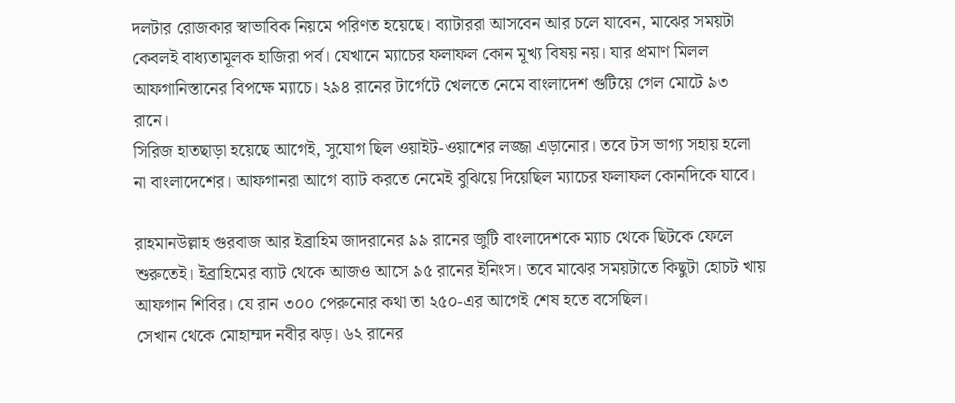দলটার রোজকার স্বাভাবিক নিয়মে পরিণত হয়েছে। ব্যাটাররা আসবেন আর চলে যাবেন, মাঝের সময়টা কেবলই বাধ্যতামূলক হাজিরা পর্ব। যেখানে ম্যাচের ফলাফল কোন মূখ্য বিষয় নয়। যার প্রমাণ মিলল আফগানিস্তানের বিপক্ষে ম্যাচে। ২৯৪ রানের টার্গেটে খেলতে নেমে বাংলাদেশ গুটিয়ে গেল মোটে ৯৩ রানে।
সিরিজ হাতছাড়া হয়েছে আগেই, সুযোগ ছিল ওয়াইট-ওয়াশের লজ্জা এড়ানোর। তবে টস ভাগ্য সহায় হলো না বাংলাদেশের। আফগানরা আগে ব্যাট করতে নেমেই বুঝিয়ে দিয়েছিল ম্যাচের ফলাফল কোনদিকে যাবে।

রাহমানউল্লাহ গুরবাজ আর ইব্রাহিম জাদরানের ৯৯ রানের জুটি বাংলাদেশকে ম্যাচ থেকে ছিটকে ফেলে শুরুতেই। ইব্রাহিমের ব্যাট থেকে আজও আসে ৯৫ রানের ইনিংস। তবে মাঝের সময়টাতে কিছুটা হোচট খায় আফগান শিবির। যে রান ৩০০ পেরুনোর কথা তা ২৫০-এর আগেই শেষ হতে বসেছিল।
সেখান থেকে মোহাম্মদ নবীর ঝড়। ৬২ রানের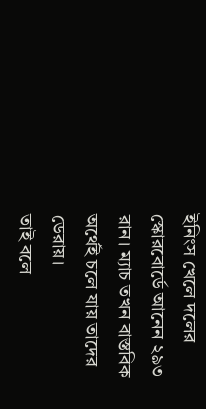ইনিংস খেলে দলের স্কোরবোর্ডে আনেন ২৯৩ রান। ম্যাচ তখন বাস্তবিক অর্থেই চলে যায় তাদের ডেরায়।
তাই বলে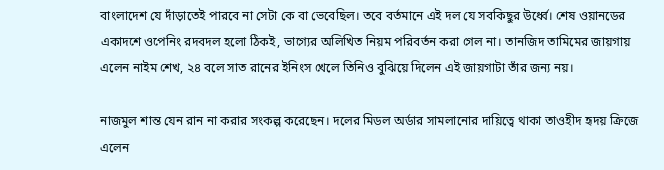বাংলাদেশ যে দাঁড়াতেই পারবে না সেটা কে বা ভেবেছিল। তবে বর্তমানে এই দল যে সবকিছুর উর্ধ্বে। শেষ ওয়ানডের একাদশে ওপেনিং রদবদল হলো ঠিকই, ভাগ্যের অলিখিত নিয়ম পরিবর্তন করা গেল না। তানজিদ তামিমের জায়গায় এলেন নাইম শেখ, ২৪ বলে সাত রানের ইনিংস খেলে তিনিও বুঝিয়ে দিলেন এই জায়গাটা তাঁর জন্য নয়।

নাজমুল শান্ত যেন রান না করার সংকল্প করেছেন। দলের মিডল অর্ডার সামলানোর দায়িত্বে থাকা তাওহীদ হৃদয় ক্রিজে এলেন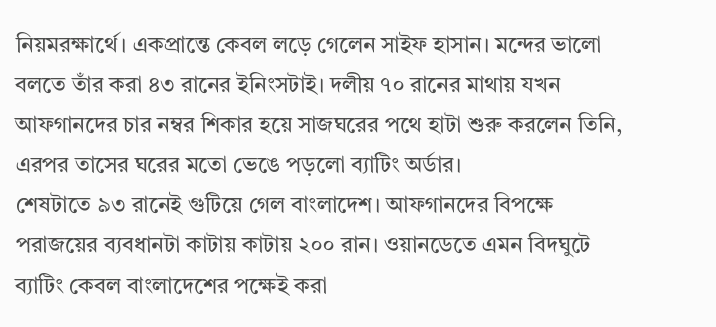নিয়মরক্ষার্থে। একপ্রান্তে কেবল লড়ে গেলেন সাইফ হাসান। মন্দের ভালো বলতে তাঁর করা ৪৩ রানের ইনিংসটাই। দলীয় ৭০ রানের মাথায় যখন আফগানদের চার নম্বর শিকার হয়ে সাজঘরের পথে হাটা শুরু করলেন তিনি, এরপর তাসের ঘরের মতো ভেঙে পড়লো ব্যাটিং অর্ডার।
শেষটাতে ৯৩ রানেই গুটিয়ে গেল বাংলাদেশ। আফগানদের বিপক্ষে পরাজয়ের ব্যবধানটা কাটায় কাটায় ২০০ রান। ওয়ানডেতে এমন বিদঘুটে ব্যাটিং কেবল বাংলাদেশের পক্ষেই করা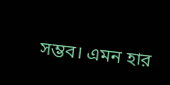সম্ভব। এমন হার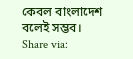কেবল বাংলাদেশ বলেই সম্ভব।
Share via: